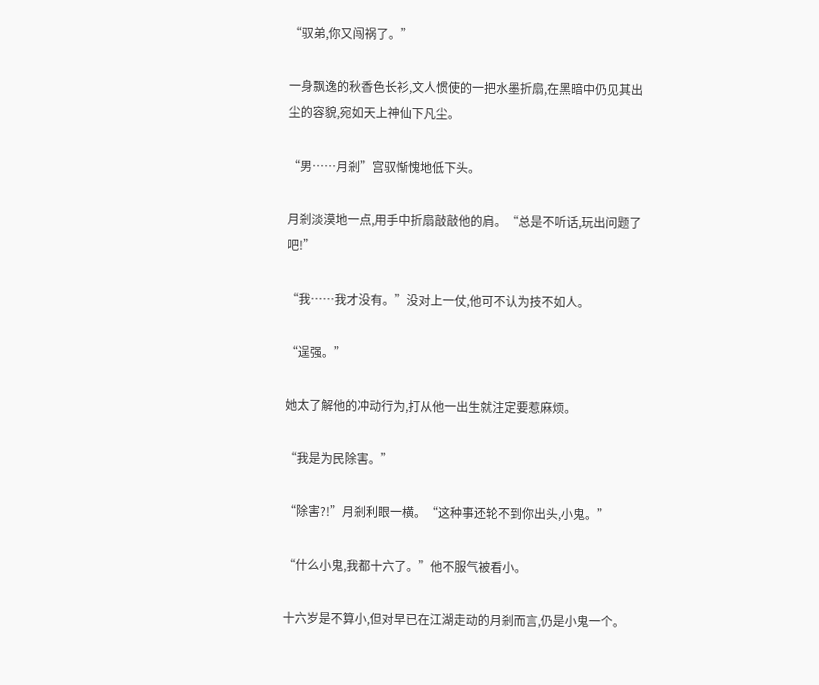“驭弟,你又闯祸了。”

一身飘逸的秋香色长衫,文人惯使的一把水墨折扇,在黑暗中仍见其出尘的容貌,宛如天上神仙下凡尘。

“男……月剎”宫驭惭愧地低下头。

月剎淡漠地一点,用手中折扇敲敲他的肩。“总是不听话,玩出问题了吧!”

“我……我才没有。”没对上一仗,他可不认为技不如人。

“逞强。”

她太了解他的冲动行为,打从他一出生就注定要惹麻烦。

“我是为民除害。”

“除害?!”月剎利眼一横。“这种事还轮不到你出头,小鬼。”

“什么小鬼,我都十六了。”他不服气被看小。

十六岁是不算小,但对早已在江湖走动的月剎而言,仍是小鬼一个。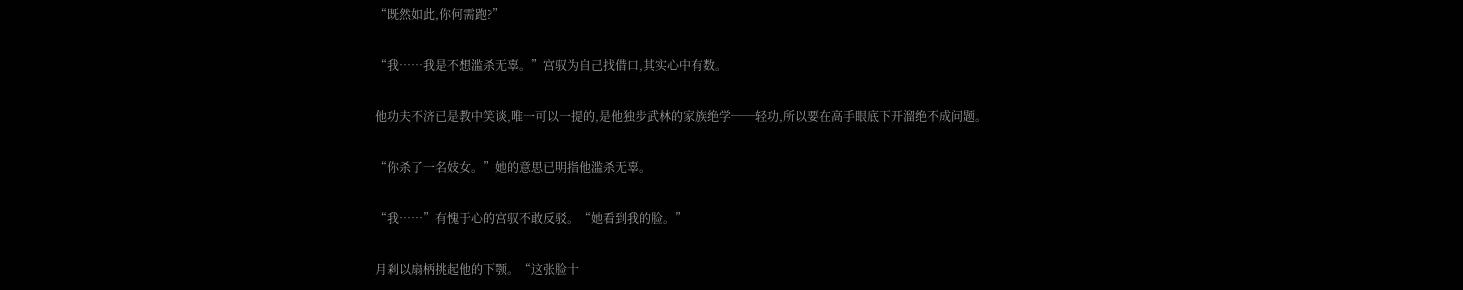“既然如此,你何需跑?”

“我……我是不想滥杀无辜。”宫驭为自己找借口,其实心中有数。

他功夫不济已是教中笑谈,唯一可以一提的,是他独步武林的家族绝学──轻功,所以要在高手眼底下开溜绝不成问题。

“你杀了一名妓女。”她的意思已明指他滥杀无辜。

“我……”有愧于心的宫驭不敢反驳。“她看到我的脸。”

月剎以扇柄挑起他的下颚。“这张脸十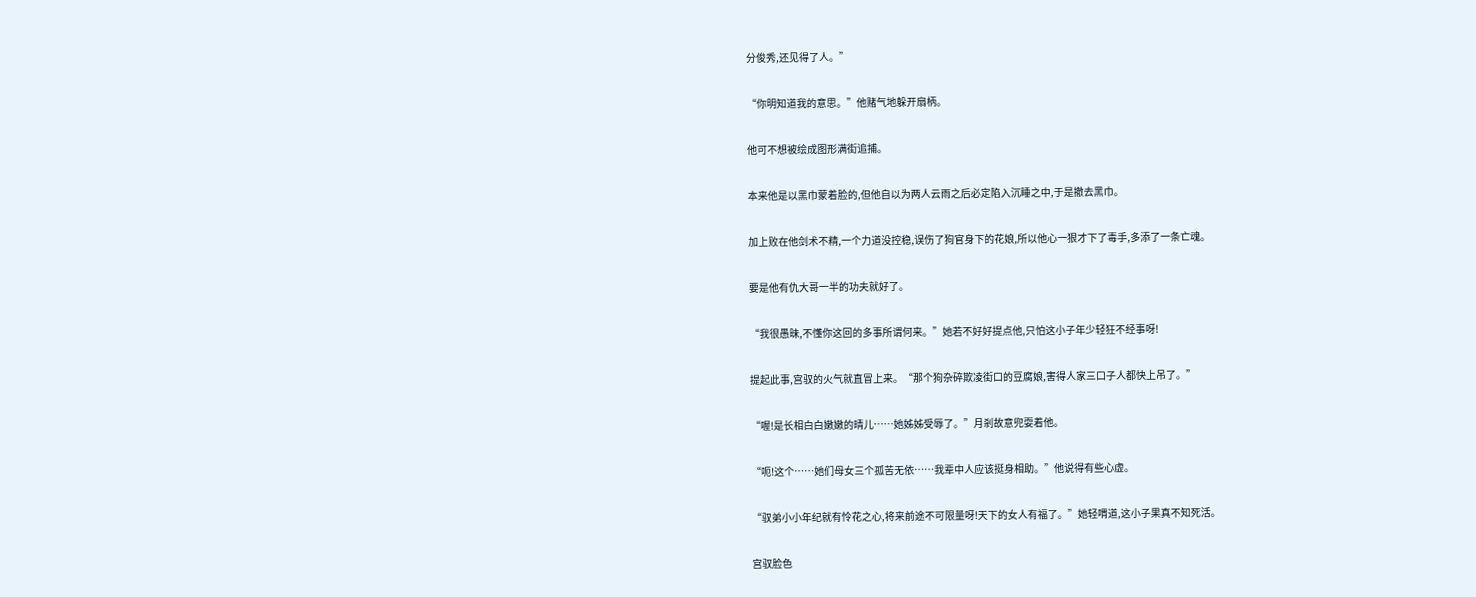分俊秀,还见得了人。”

“你明知道我的意思。”他赌气地躲开扇柄。

他可不想被绘成图形满街追捕。

本来他是以黑巾蒙着脸的,但他自以为两人云雨之后必定陷入沉睡之中,于是撤去黑巾。

加上败在他剑术不精,一个力道没控稳,误伤了狗官身下的花娘,所以他心一狠才下了毒手,多添了一条亡魂。

要是他有仇大哥一半的功夫就好了。

“我很愚昧,不懂你这回的多事所谓何来。”她若不好好提点他,只怕这小子年少轻狂不经事呀!

提起此事,宫驭的火气就直冒上来。“那个狗杂碎欺凌街口的豆腐娘,害得人家三口子人都快上吊了。”

“喔!是长相白白嫩嫩的晴儿……她姊姊受辱了。”月剎故意兜耍着他。

“呃!这个……她们母女三个孤苦无依……我辈中人应该挺身相助。”他说得有些心虚。

“驭弟小小年纪就有怜花之心,将来前途不可限量呀!天下的女人有福了。”她轻喟道,这小子果真不知死活。

宫驭脸色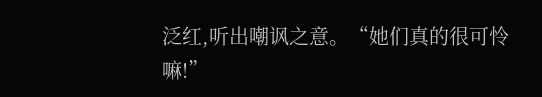泛红,听出嘲讽之意。“她们真的很可怜嘛!”